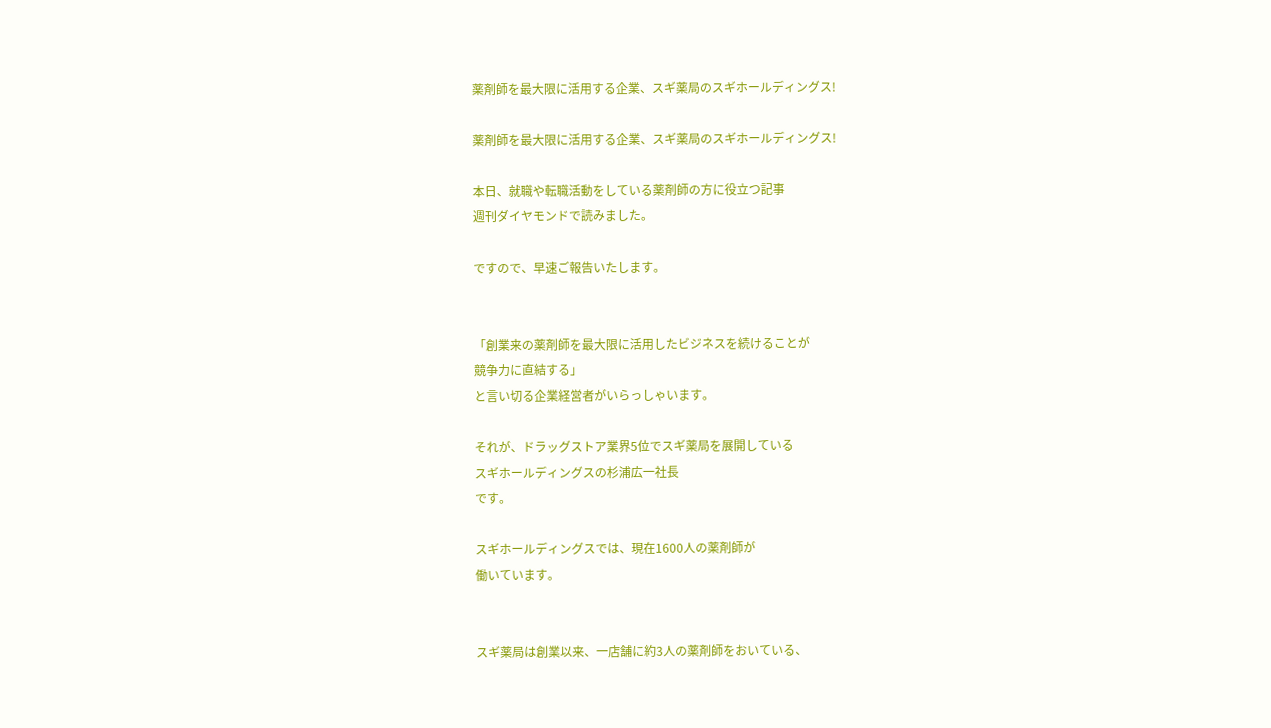薬剤師を最大限に活用する企業、スギ薬局のスギホールディングス!

薬剤師を最大限に活用する企業、スギ薬局のスギホールディングス!

本日、就職や転職活動をしている薬剤師の方に役立つ記事
週刊ダイヤモンドで読みました。

ですので、早速ご報告いたします。


「創業来の薬剤師を最大限に活用したビジネスを続けることが
競争力に直結する」
と言い切る企業経営者がいらっしゃいます。

それが、ドラッグストア業界5位でスギ薬局を展開している
スギホールディングスの杉浦広一社長
です。

スギホールディングスでは、現在1600人の薬剤師が
働いています。


スギ薬局は創業以来、一店舗に約3人の薬剤師をおいている、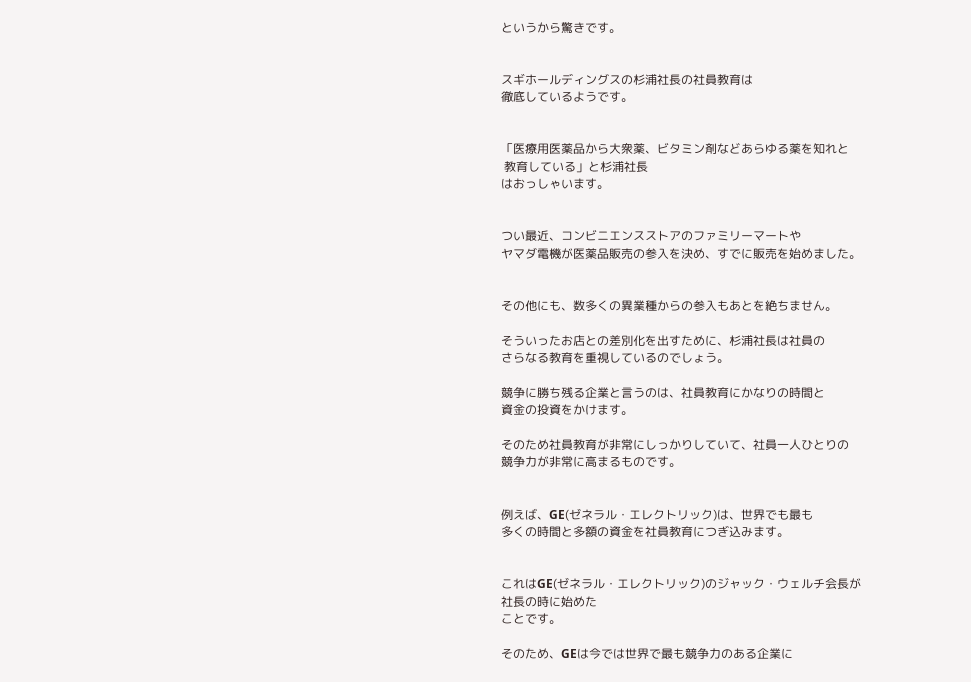というから驚きです。


スギホールディングスの杉浦社長の社員教育は
徹底しているようです。


「医療用医薬品から大衆薬、ビタミン剤などあらゆる薬を知れと
 教育している」と杉浦社長
はおっしゃいます。


つい最近、コンビニエンスストアのファミリーマートや
ヤマダ電機が医薬品販売の参入を決め、すでに販売を始めました。


その他にも、数多くの異業種からの参入もあとを絶ちません。

そういったお店との差別化を出すために、杉浦社長は社員の
さらなる教育を重視しているのでしょう。

競争に勝ち残る企業と言うのは、社員教育にかなりの時間と
資金の投資をかけます。

そのため社員教育が非常にしっかりしていて、社員一人ひとりの
競争力が非常に高まるものです。


例えば、GE(ゼネラル・エレクトリック)は、世界でも最も
多くの時間と多額の資金を社員教育につぎ込みます。


これはGE(ゼネラル・エレクトリック)のジャック・ウェルチ会長が
社長の時に始めた
ことです。

そのため、GEは今では世界で最も競争力のある企業に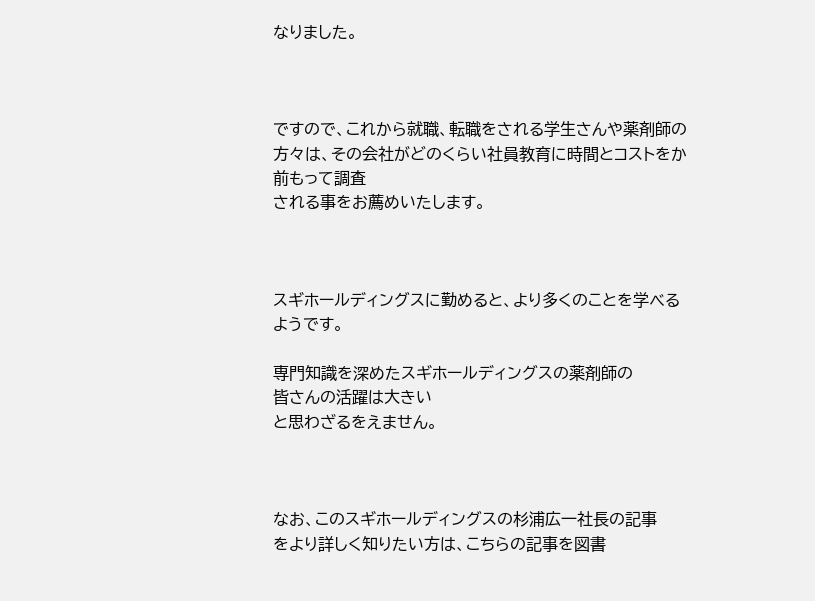なりました。



ですので、これから就職、転職をされる学生さんや薬剤師の
方々は、その会社がどのくらい社員教育に時間とコストをか
前もって調査
される事をお薦めいたします。



スギホールディングスに勤めると、より多くのことを学べる
ようです。

専門知識を深めたスギホールディングスの薬剤師の
皆さんの活躍は大きい
と思わざるをえません。



なお、このスギホールディングスの杉浦広一社長の記事
をより詳しく知りたい方は、こちらの記事を図書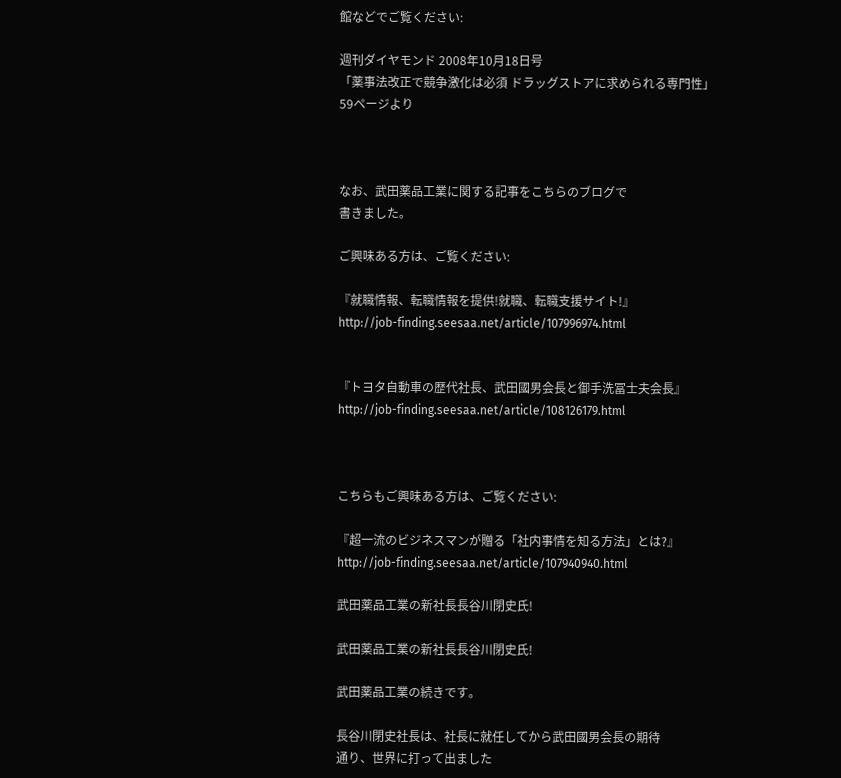館などでご覧ください:

週刊ダイヤモンド 2008年10月18日号
「薬事法改正で競争激化は必須 ドラッグストアに求められる専門性」
59ページより



なお、武田薬品工業に関する記事をこちらのブログで
書きました。

ご興味ある方は、ご覧ください:

『就職情報、転職情報を提供!就職、転職支援サイト!』
http://job-finding.seesaa.net/article/107996974.html


『トヨタ自動車の歴代社長、武田國男会長と御手洗冨士夫会長』
http://job-finding.seesaa.net/article/108126179.html



こちらもご興味ある方は、ご覧ください:

『超一流のビジネスマンが贈る「社内事情を知る方法」とは?』
http://job-finding.seesaa.net/article/107940940.html

武田薬品工業の新社長長谷川閉史氏!

武田薬品工業の新社長長谷川閉史氏!

武田薬品工業の続きです。

長谷川閉史社長は、社長に就任してから武田國男会長の期待
通り、世界に打って出ました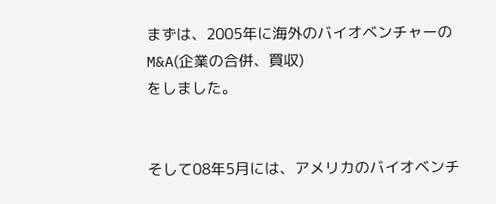まずは、2005年に海外のバイオベンチャーの
M&A(企業の合併、買収)
をしました。


そして08年5月には、アメリカのバイオベンチ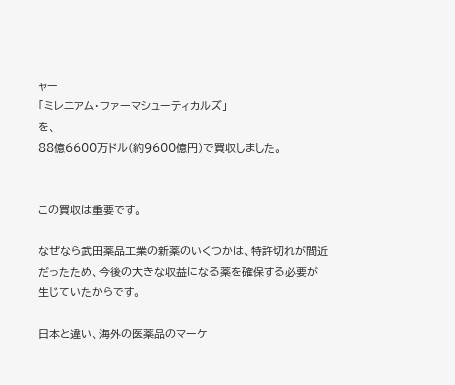ャー
「ミレニアム・ファーマシューティカルズ」
を、
88億6600万ドル(約9600億円)で買収しました。


この買収は重要です。

なぜなら武田薬品工業の新薬のいくつかは、特許切れが間近
だったため、今後の大きな収益になる薬を確保する必要が
生じていたからです。

日本と違い、海外の医薬品のマーケ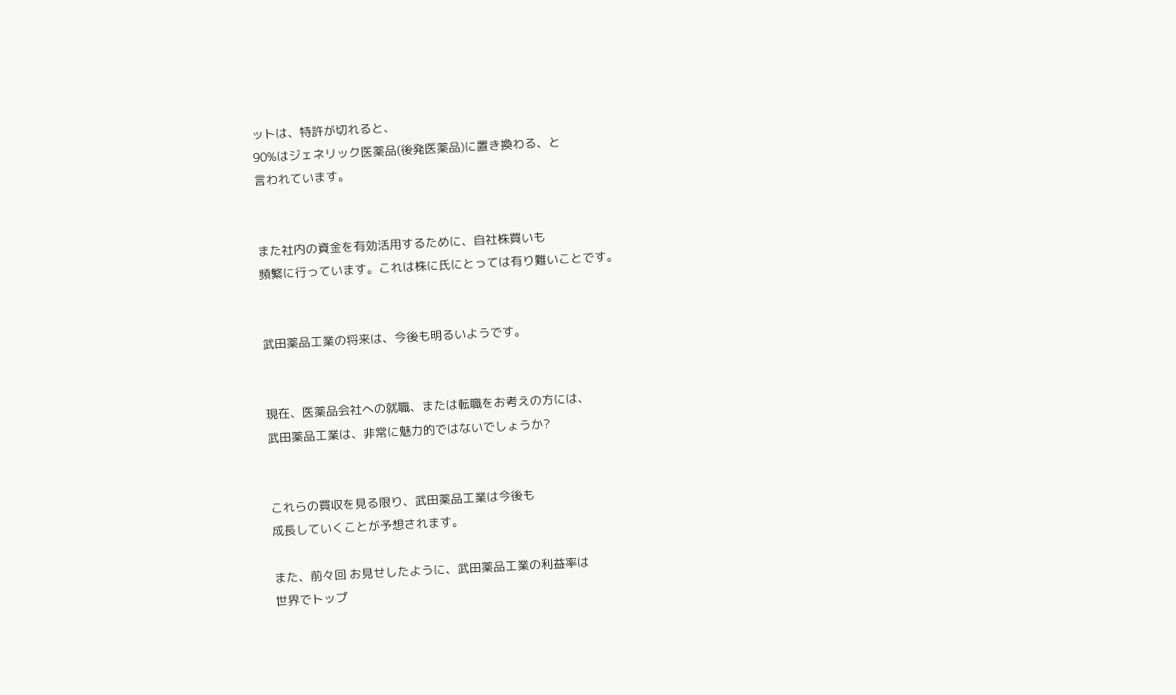ットは、特許が切れると、
90%はジェネリック医薬品(後発医薬品)に置き換わる、と
言われています。


また社内の資金を有効活用するために、自社株買いも
頻繁に行っています。これは株に氏にとっては有り難いことです。


武田薬品工業の将来は、今後も明るいようです。


現在、医薬品会社への就職、または転職をお考えの方には、
武田薬品工業は、非常に魅力的ではないでしょうか?


これらの買収を見る限り、武田薬品工業は今後も
成長していくことが予想されます。

また、前々回 お見せしたように、武田薬品工業の利益率は
世界でトップ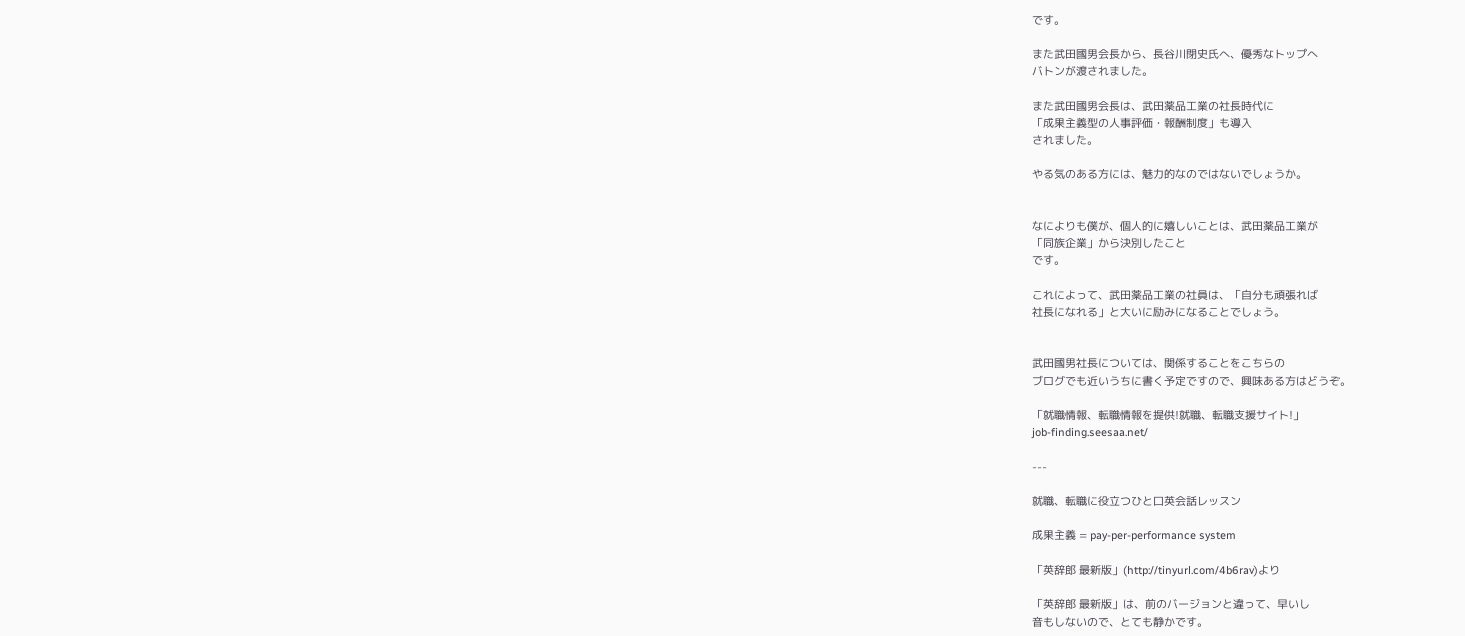です。

また武田國男会長から、長谷川閉史氏へ、優秀なトップへ
バトンが渡されました。

また武田國男会長は、武田薬品工業の社長時代に
「成果主義型の人事評価・報酬制度」も導入
されました。

やる気のある方には、魅力的なのではないでしょうか。


なによりも僕が、個人的に嬉しいことは、武田薬品工業が
「同族企業」から決別したこと
です。

これによって、武田薬品工業の社員は、「自分も頑張れば
社長になれる」と大いに励みになることでしょう。


武田國男社長については、関係することをこちらの
ブログでも近いうちに書く予定ですので、興味ある方はどうぞ。

「就職情報、転職情報を提供!就職、転職支援サイト!」
job-finding.seesaa.net/

---

就職、転職に役立つひと口英会話レッスン

成果主義 = pay-per-performance system

「英辞郎 最新版」(http://tinyurl.com/4b6rav)より

「英辞郎 最新版」は、前のバージョンと違って、早いし
音もしないので、とても静かです。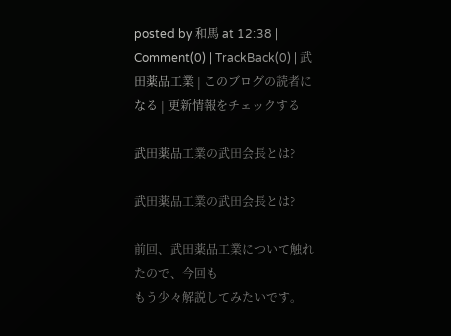posted by 和馬 at 12:38 | Comment(0) | TrackBack(0) | 武田薬品工業 | このブログの読者になる | 更新情報をチェックする

武田薬品工業の武田会長とは?

武田薬品工業の武田会長とは?

前回、武田薬品工業について触れたので、今回も
もう少々解説してみたいです。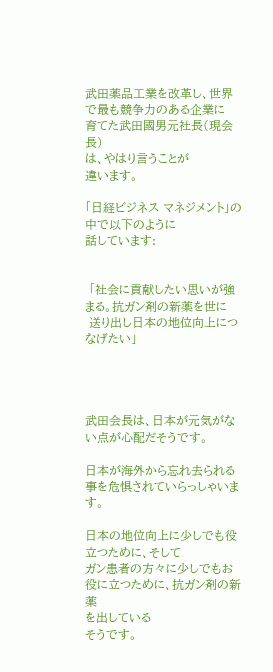武田薬品工業を改革し、世界で最も競争力のある企業に
育てた武田國男元社長(現会長)
は、やはり言うことが
違います。

「日経ビジネス マネジメント」の中で以下のように
話しています:


 「社会に貢献したい思いが強まる。抗ガン剤の新薬を世に
 送り出し日本の地位向上につなげたい」




武田会長は、日本が元気がない点が心配だそうです。

日本が海外から忘れ去られる事を危惧されていらっしゃいます。

日本の地位向上に少しでも役立つために、そして
ガン患者の方々に少しでもお役に立つために、抗ガン剤の新薬
を出している
そうです。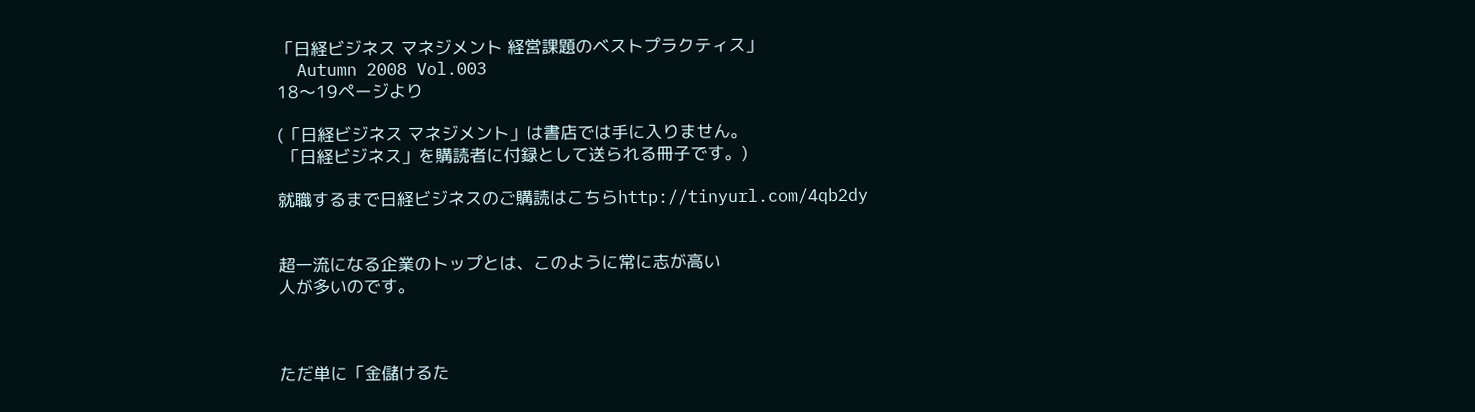「日経ビジネス マネジメント 経営課題のベストプラクティス」
  Autumn 2008 Vol.003
18〜19ページより

(「日経ビジネス マネジメント」は書店では手に入りません。
 「日経ビジネス」を購読者に付録として送られる冊子です。)

就職するまで日経ビジネスのご購読はこちらhttp://tinyurl.com/4qb2dy


超一流になる企業のトップとは、このように常に志が高い
人が多いのです。



ただ単に「金儲けるた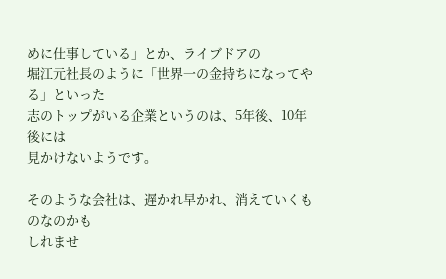めに仕事している」とか、ライブドアの
堀江元社長のように「世界一の金持ちになってやる」といった
志のトップがいる企業というのは、5年後、10年後には
見かけないようです。

そのような会社は、遅かれ早かれ、消えていくものなのかも
しれませ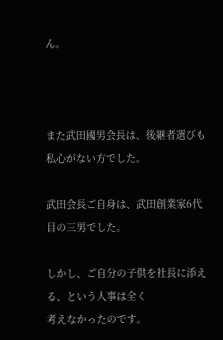ん。



また武田國男会長は、後継者選びも私心がない方でした。

武田会長ご自身は、武田創業家6代目の三男でした。

しかし、ご自分の子供を社長に添える、という人事は全く
考えなかったのです。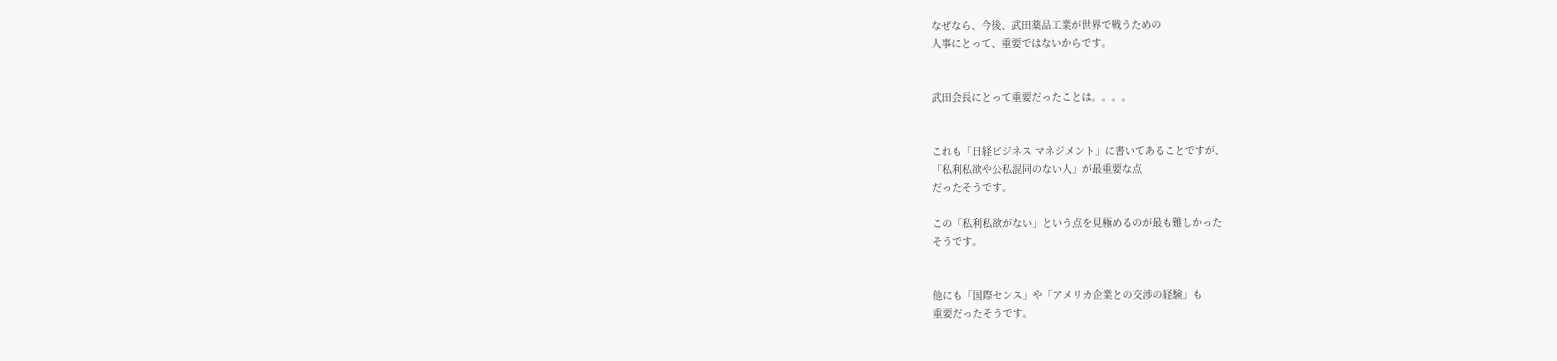なぜなら、今後、武田薬品工業が世界で戦うための
人事にとって、重要ではないからです。


武田会長にとって重要だったことは。。。。


これも「日経ビジネス マネジメント」に書いてあることですが、
「私利私欲や公私混同のない人」が最重要な点
だったそうです。

この「私利私欲がない」という点を見極めるのが最も難しかった
そうです。


他にも「国際センス」や「アメリカ企業との交渉の経験」も
重要だったそうです。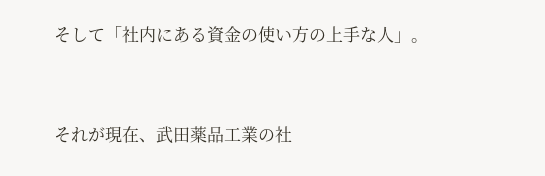そして「社内にある資金の使い方の上手な人」。


それが現在、武田薬品工業の社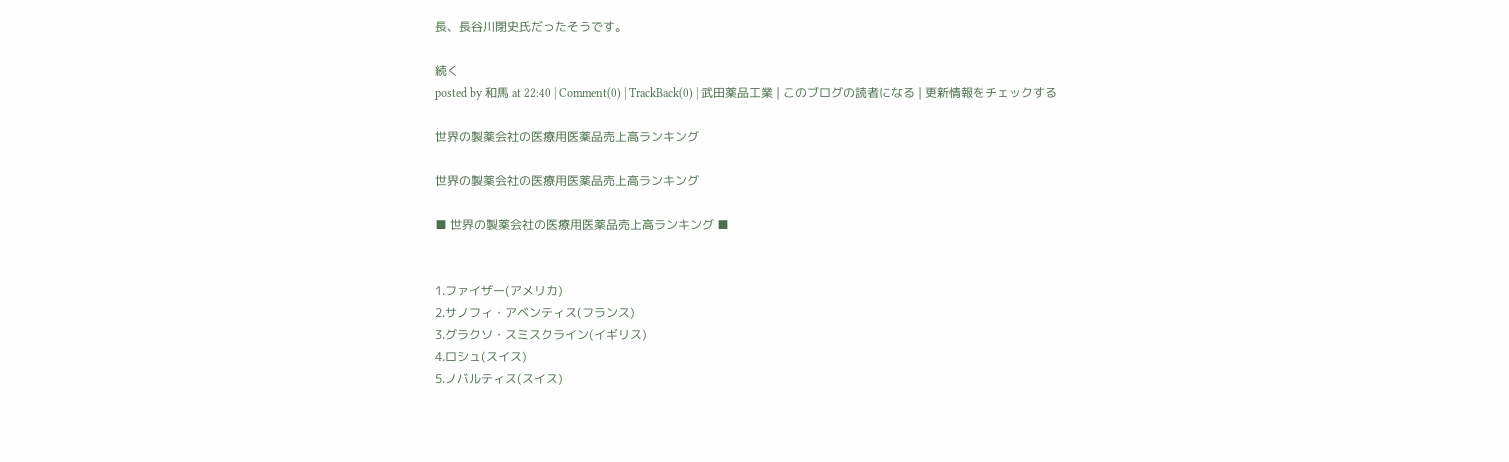長、長谷川閉史氏だったそうです。

続く
posted by 和馬 at 22:40 | Comment(0) | TrackBack(0) | 武田薬品工業 | このブログの読者になる | 更新情報をチェックする

世界の製薬会社の医療用医薬品売上高ランキング

世界の製薬会社の医療用医薬品売上高ランキング

■ 世界の製薬会社の医療用医薬品売上高ランキング ■


1.ファイザー(アメリカ)
2.サノフィ・アベンティス(フランス)
3.グラクソ・スミスクライン(イギリス)
4.ロシュ(スイス)
5.ノバルティス(スイス)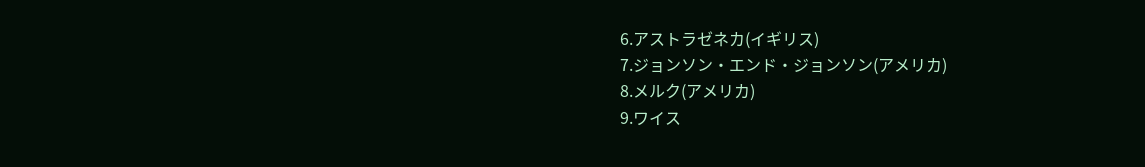6.アストラゼネカ(イギリス)
7.ジョンソン・エンド・ジョンソン(アメリカ)
8.メルク(アメリカ)
9.ワイス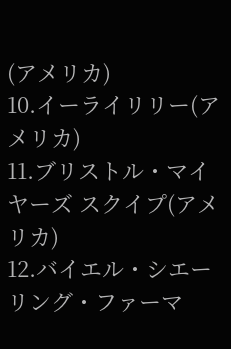(アメリカ)
10.イーライリリー(アメリカ)
11.ブリストル・マイヤーズ スクイプ(アメリカ)
12.バイエル・シエーリング・ファーマ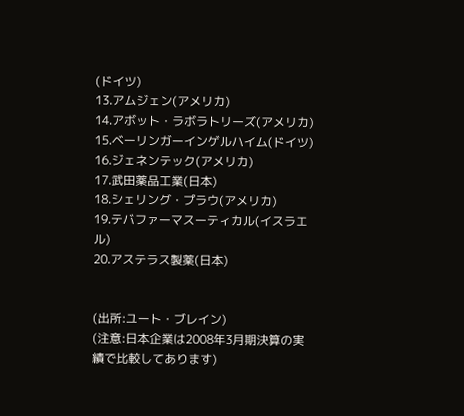(ドイツ)
13.アムジェン(アメリカ)
14.アボット・ラボラトリーズ(アメリカ)
15.ベーリンガーインゲルハイム(ドイツ)
16.ジェネンテック(アメリカ)
17.武田薬品工業(日本)
18.シェリング・プラウ(アメリカ)
19.テバファーマスーティカル(イスラエル)
20.アステラス製薬(日本)


(出所:ユート・ブレイン)
(注意:日本企業は2008年3月期決算の実績で比較してあります)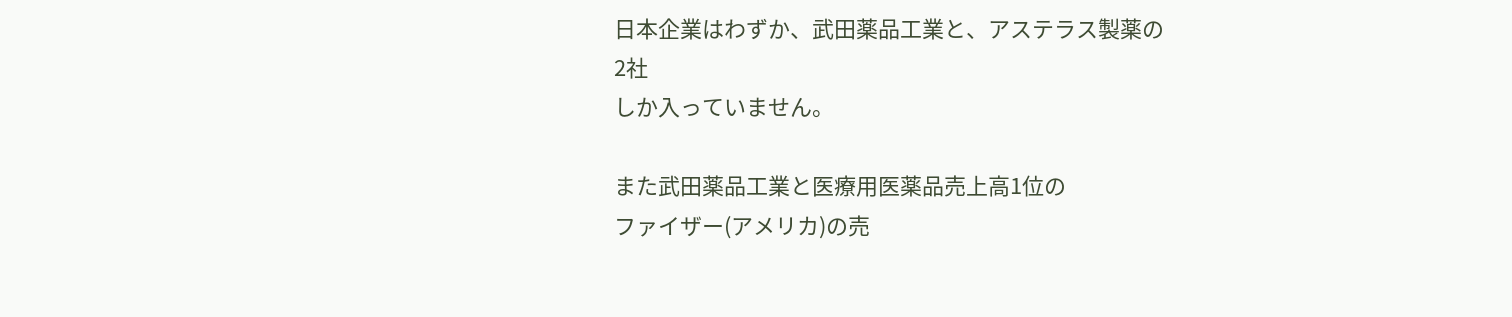日本企業はわずか、武田薬品工業と、アステラス製薬の
2社
しか入っていません。

また武田薬品工業と医療用医薬品売上高1位の
ファイザー(アメリカ)の売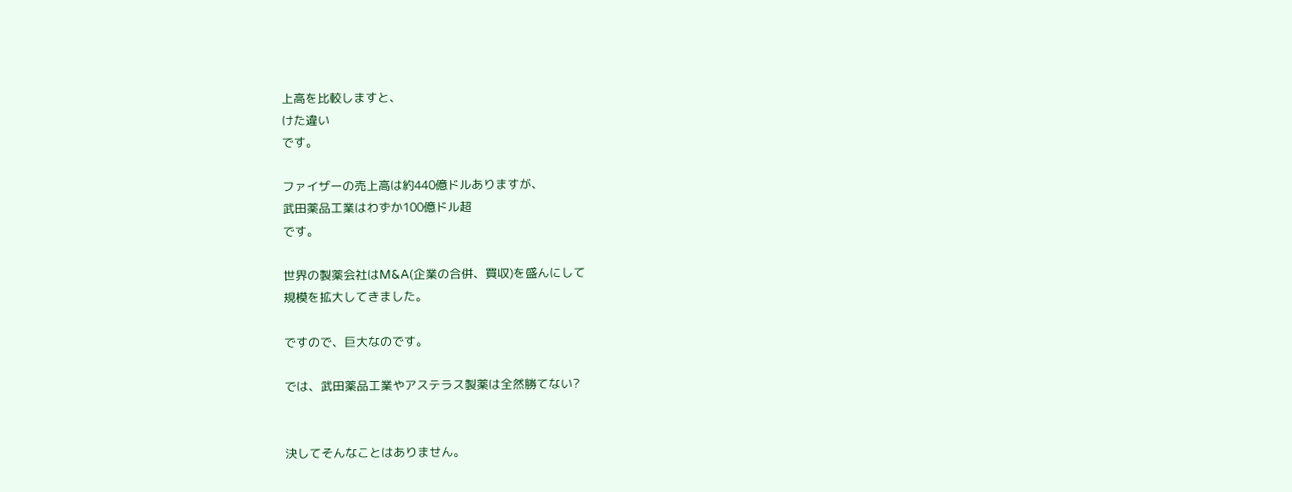上高を比較しますと、
けた違い
です。

ファイザーの売上高は約440億ドルありますが、
武田薬品工業はわずか100億ドル超
です。

世界の製薬会社はM&A(企業の合併、買収)を盛んにして
規模を拡大してきました。

ですので、巨大なのです。

では、武田薬品工業やアステラス製薬は全然勝てない?


決してそんなことはありません。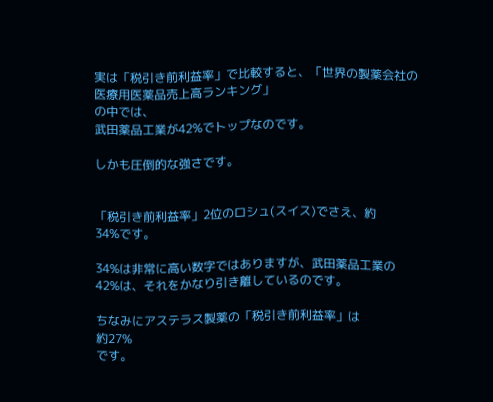実は「税引き前利益率」で比較すると、「世界の製薬会社の
医療用医薬品売上高ランキング」
の中では、
武田薬品工業が42%でトップなのです。

しかも圧倒的な強さです。


「税引き前利益率」2位のロシュ(スイス)でさえ、約
34%です。

34%は非常に高い数字ではありますが、武田薬品工業の
42%は、それをかなり引き離しているのです。

ちなみにアステラス製薬の「税引き前利益率」は
約27%
です。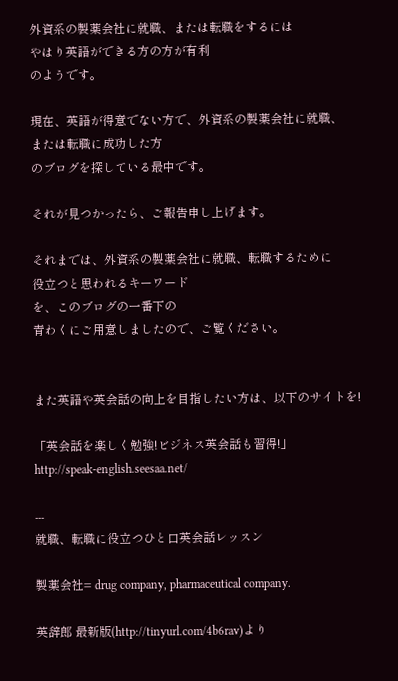外資系の製薬会社に就職、または転職をするには
やはり英語ができる方の方が有利
のようです。

現在、英語が得意でない方で、外資系の製薬会社に就職、
または転職に成功した方
のブログを探している最中です。

それが見つかったら、ご報告申し上げます。

それまでは、外資系の製薬会社に就職、転職するために
役立つと思われるキーワード
を、このブログの一番下の
青わくにご用意しましたので、ご覧ください。


また英語や英会話の向上を目指したい方は、以下のサイトを!

「英会話を楽しく勉強!ビジネス英会話も習得!」
http://speak-english.seesaa.net/

---
就職、転職に役立つひと口英会話レッスン

製薬会社= drug company, pharmaceutical company.

英辞郎 最新版(http://tinyurl.com/4b6rav)より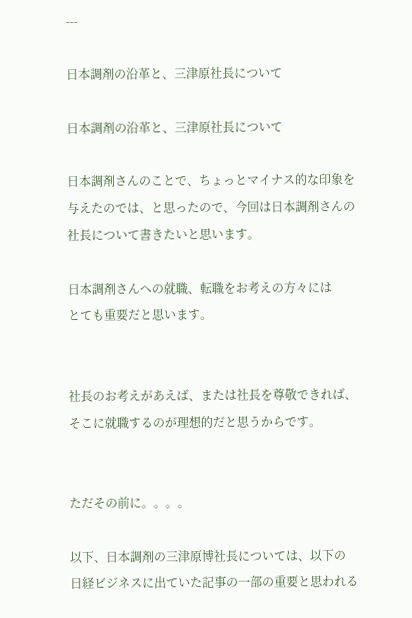---

日本調剤の沿革と、三津原社長について

日本調剤の沿革と、三津原社長について

日本調剤さんのことで、ちょっとマイナス的な印象を
与えたのでは、と思ったので、今回は日本調剤さんの
社長について書きたいと思います。

日本調剤さんへの就職、転職をお考えの方々には
とても重要だと思います。


社長のお考えがあえば、または社長を尊敬できれば、
そこに就職するのが理想的だと思うからです。


ただその前に。。。。

以下、日本調剤の三津原博社長については、以下の
日経ビジネスに出ていた記事の一部の重要と思われる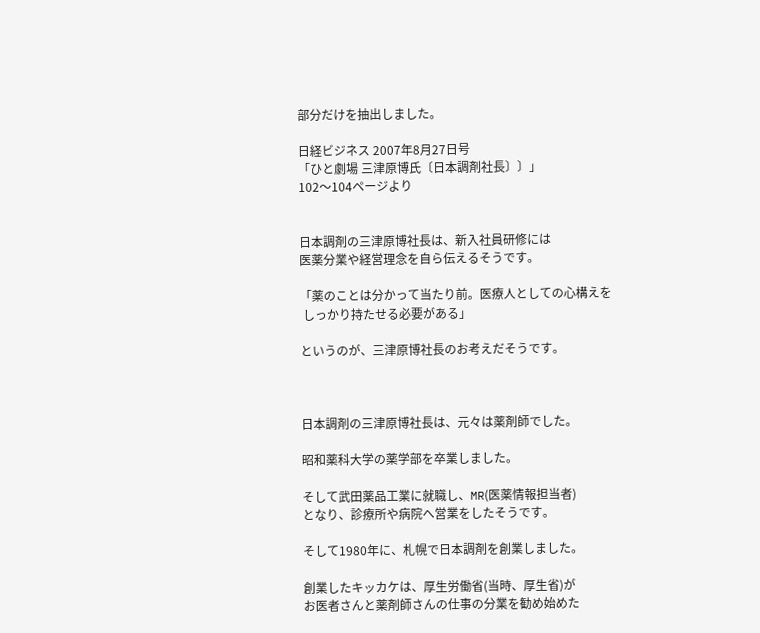部分だけを抽出しました。

日経ビジネス 2007年8月27日号
「ひと劇場 三津原博氏〔日本調剤社長〕〕」
102〜104ページより


日本調剤の三津原博社長は、新入社員研修には
医薬分業や経営理念を自ら伝えるそうです。

「薬のことは分かって当たり前。医療人としての心構えを
 しっかり持たせる必要がある」

というのが、三津原博社長のお考えだそうです。



日本調剤の三津原博社長は、元々は薬剤師でした。

昭和薬科大学の薬学部を卒業しました。

そして武田薬品工業に就職し、MR(医薬情報担当者)
となり、診療所や病院へ営業をしたそうです。

そして1980年に、札幌で日本調剤を創業しました。

創業したキッカケは、厚生労働省(当時、厚生省)が
お医者さんと薬剤師さんの仕事の分業を勧め始めた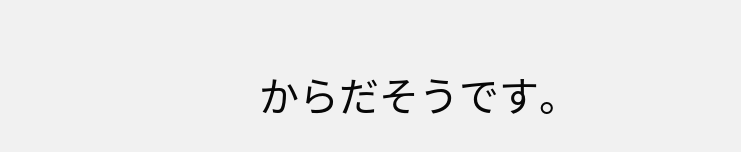からだそうです。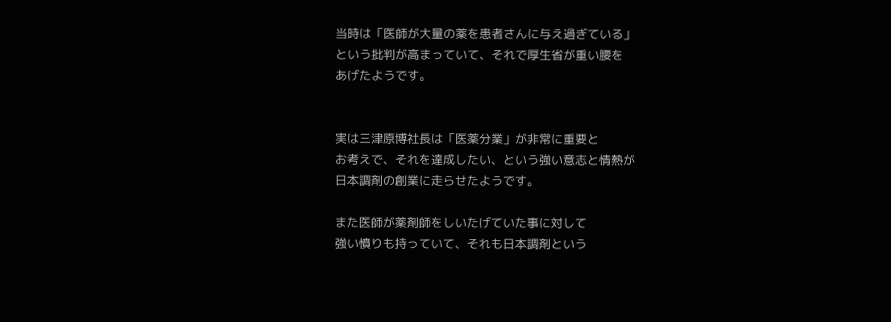当時は「医師が大量の薬を患者さんに与え過ぎている」
という批判が高まっていて、それで厚生省が重い腰を
あげたようです。


実は三津原博社長は「医薬分業」が非常に重要と
お考えで、それを達成したい、という強い意志と情熱が
日本調剤の創業に走らせたようです。

また医師が薬剤師をしいたげていた事に対して
強い憤りも持っていて、それも日本調剤という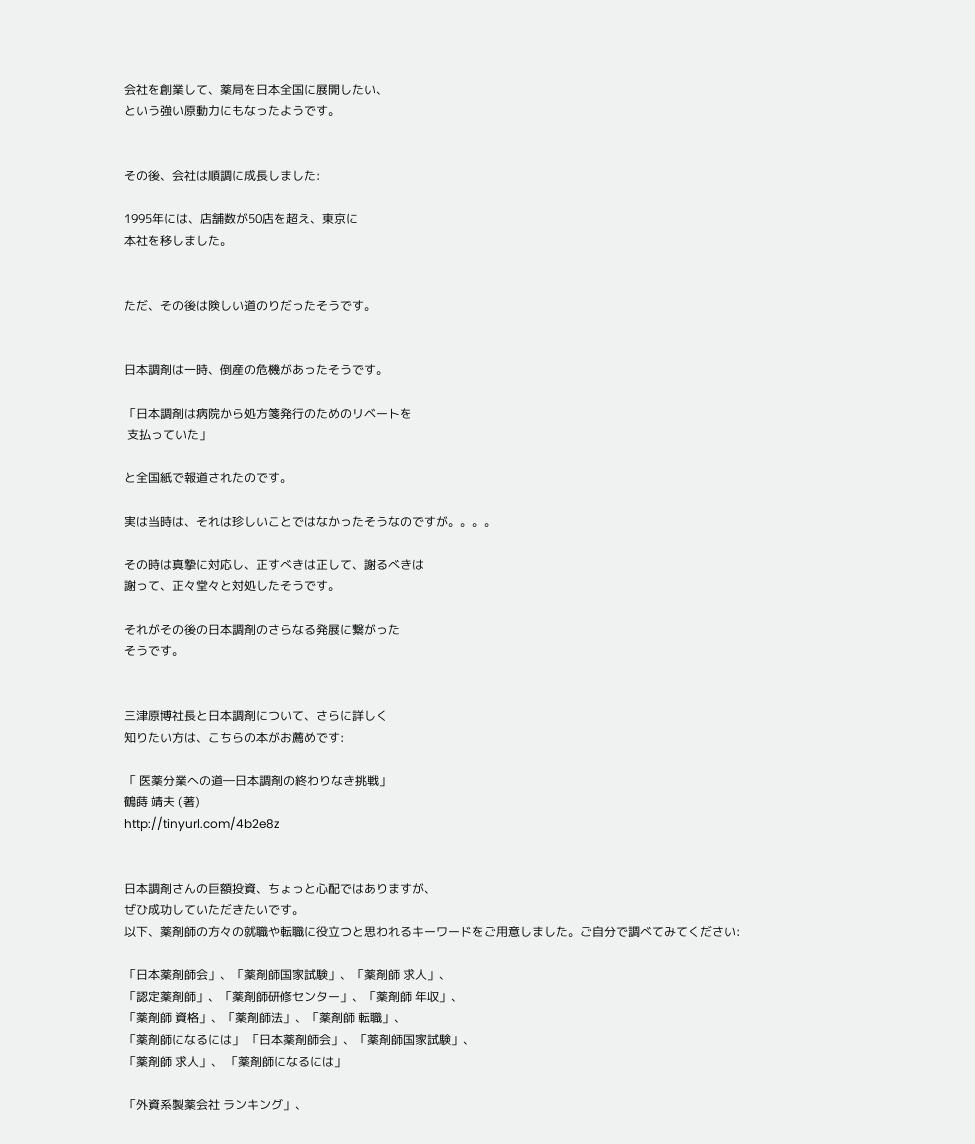会社を創業して、薬局を日本全国に展開したい、
という強い原動力にもなったようです。


その後、会社は順調に成長しました:

1995年には、店舗数が50店を超え、東京に
本社を移しました。


ただ、その後は険しい道のりだったそうです。


日本調剤は一時、倒産の危機があったそうです。

「日本調剤は病院から処方箋発行のためのリベートを
 支払っていた」

と全国紙で報道されたのです。

実は当時は、それは珍しいことではなかったそうなのですが。。。。

その時は真摯に対応し、正すべきは正して、謝るべきは
謝って、正々堂々と対処したそうです。

それがその後の日本調剤のさらなる発展に繋がった
そうです。


三津原博社長と日本調剤について、さらに詳しく
知りたい方は、こちらの本がお薦めです:

「 医薬分業への道―日本調剤の終わりなき挑戦」
鶴蒔 靖夫 (著)
http://tinyurl.com/4b2e8z


日本調剤さんの巨額投資、ちょっと心配ではありますが、
ぜひ成功していただきたいです。
以下、薬剤師の方々の就職や転職に役立つと思われるキーワードをご用意しました。ご自分で調べてみてください:

「日本薬剤師会」、「薬剤師国家試験」、「薬剤師 求人」、
「認定薬剤師」、「薬剤師研修センター」、「薬剤師 年収」、
「薬剤師 資格」、「薬剤師法」、「薬剤師 転職」、
「薬剤師になるには」 「日本薬剤師会」、「薬剤師国家試験」、
「薬剤師 求人」、 「薬剤師になるには」

「外資系製薬会社 ランキング」、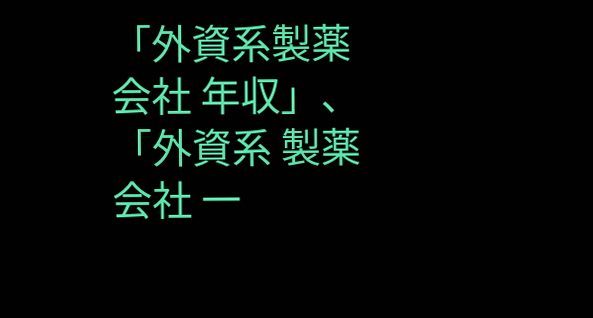「外資系製薬会社 年収」、
「外資系 製薬会社 一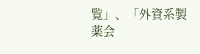覧」、「外資系製薬会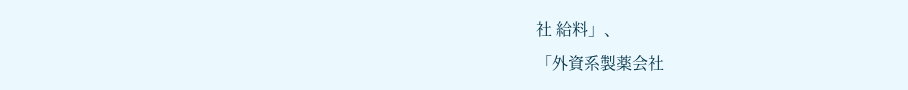社 給料」、
「外資系製薬会社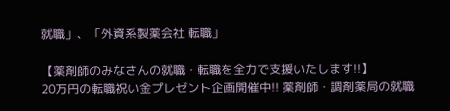就職」、「外資系製薬会社 転職」

【薬剤師のみなさんの就職・転職を全力で支援いたします!!】
20万円の転職祝い金プレゼント企画開催中!! 薬剤師・調剤薬局の就職